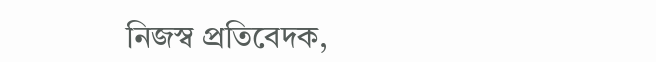নিজস্ব প্রতিবেদক,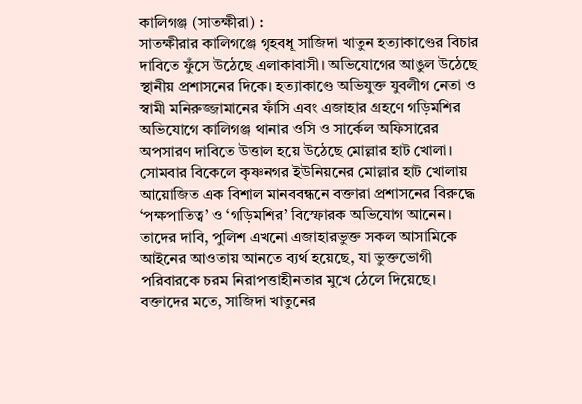কালিগঞ্জ (সাতক্ষীরা) :
সাতক্ষীরার কালিগঞ্জে গৃহবধূ সাজিদা খাতুন হত্যাকাণ্ডের বিচার দাবিতে ফুঁসে উঠেছে এলাকাবাসী। অভিযোগের আঙুল উঠেছে স্থানীয় প্রশাসনের দিকে। হত্যাকাণ্ডে অভিযুক্ত যুবলীগ নেতা ও স্বামী মনিরুজ্জামানের ফাঁসি এবং এজাহার গ্রহণে গড়িমশির অভিযোগে কালিগঞ্জ থানার ওসি ও সার্কেল অফিসারের অপসারণ দাবিতে উত্তাল হয়ে উঠেছে মোল্লার হাট খোলা।
সোমবার বিকেলে কৃষ্ণনগর ইউনিয়নের মোল্লার হাট খোলায় আয়োজিত এক বিশাল মানববন্ধনে বক্তারা প্রশাসনের বিরুদ্ধে ‘পক্ষপাতিত্ব’ ও ‘গড়িমশির’ বিস্ফোরক অভিযোগ আনেন। তাদের দাবি, পুলিশ এখনো এজাহারভুক্ত সকল আসামিকে আইনের আওতায় আনতে ব্যর্থ হয়েছে, যা ভুক্তভোগী পরিবারকে চরম নিরাপত্তাহীনতার মুখে ঠেলে দিয়েছে।
বক্তাদের মতে, সাজিদা খাতুনের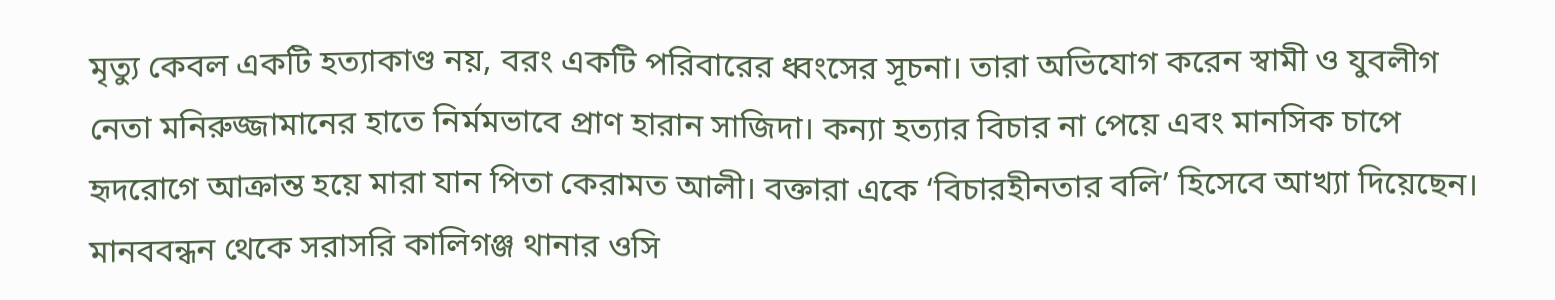মৃত্যু কেবল একটি হত্যাকাণ্ড নয়, বরং একটি পরিবারের ধ্বংসের সূচনা। তারা অভিযোগ করেন স্বামী ও যুবলীগ নেতা মনিরুজ্জামানের হাতে নির্মমভাবে প্রাণ হারান সাজিদা। কন্যা হত্যার বিচার না পেয়ে এবং মানসিক চাপে হৃদরোগে আক্রান্ত হয়ে মারা যান পিতা কেরামত আলী। বক্তারা একে ‘বিচারহীনতার বলি’ হিসেবে আখ্যা দিয়েছেন।
মানববন্ধন থেকে সরাসরি কালিগঞ্জ থানার ওসি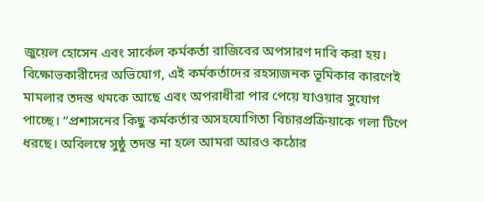জুয়েল হোসেন এবং সার্কেল কর্মকর্তা রাজিবের অপসারণ দাবি করা হয়। বিক্ষোভকারীদের অভিযোগ, এই কর্মকর্তাদের রহস্যজনক ভূমিকার কারণেই মামলার তদন্ত থমকে আছে এবং অপরাধীরা পার পেয়ে যাওয়ার সুযোগ পাচ্ছে। “প্রশাসনের কিছু কর্মকর্তার অসহযোগিতা বিচারপ্রক্রিয়াকে গলা টিপে ধরছে। অবিলম্বে সুষ্ঠু তদন্ত না হলে আমরা আরও কঠোর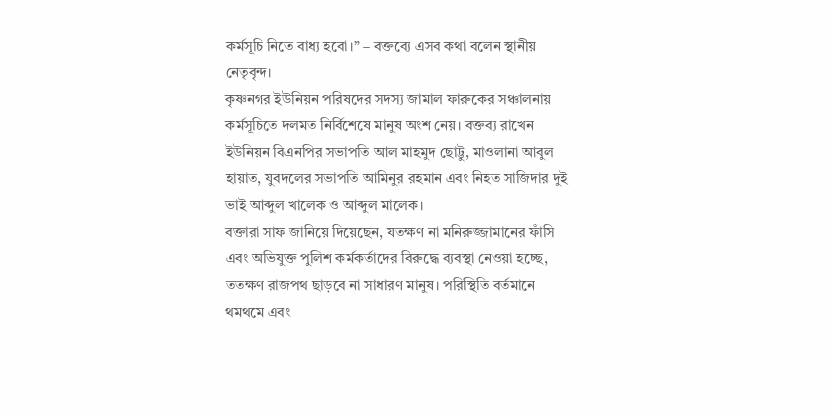কর্মসূচি নিতে বাধ্য হবো।” – বক্তব্যে এসব কথা বলেন স্থানীয় নেতৃবৃন্দ।
কৃষ্ণনগর ইউনিয়ন পরিষদের সদস্য জামাল ফারুকের সঞ্চালনায় কর্মসূচিতে দলমত নির্বিশেষে মানুষ অংশ নেয়। বক্তব্য রাখেন ইউনিয়ন বিএনপির সভাপতি আল মাহমুদ ছোট্টু, মাওলানা আবুল হায়াত, যুবদলের সভাপতি আমিনুর রহমান এবং নিহত সাজিদার দুই ভাই আব্দুল খালেক ও আব্দুল মালেক।
বক্তারা সাফ জানিয়ে দিয়েছেন, যতক্ষণ না মনিরুজ্জামানের ফাঁসি এবং অভিযুক্ত পুলিশ কর্মকর্তাদের বিরুদ্ধে ব্যবস্থা নেওয়া হচ্ছে, ততক্ষণ রাজপথ ছাড়বে না সাধারণ মানুষ। পরিস্থিতি বর্তমানে থমথমে এবং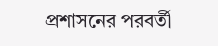প্রশাসনের পরবর্তী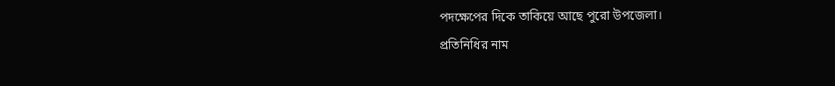পদক্ষেপের দিকে তাকিয়ে আছে পুরো উপজেলা।
প্রতিনিধির নাম